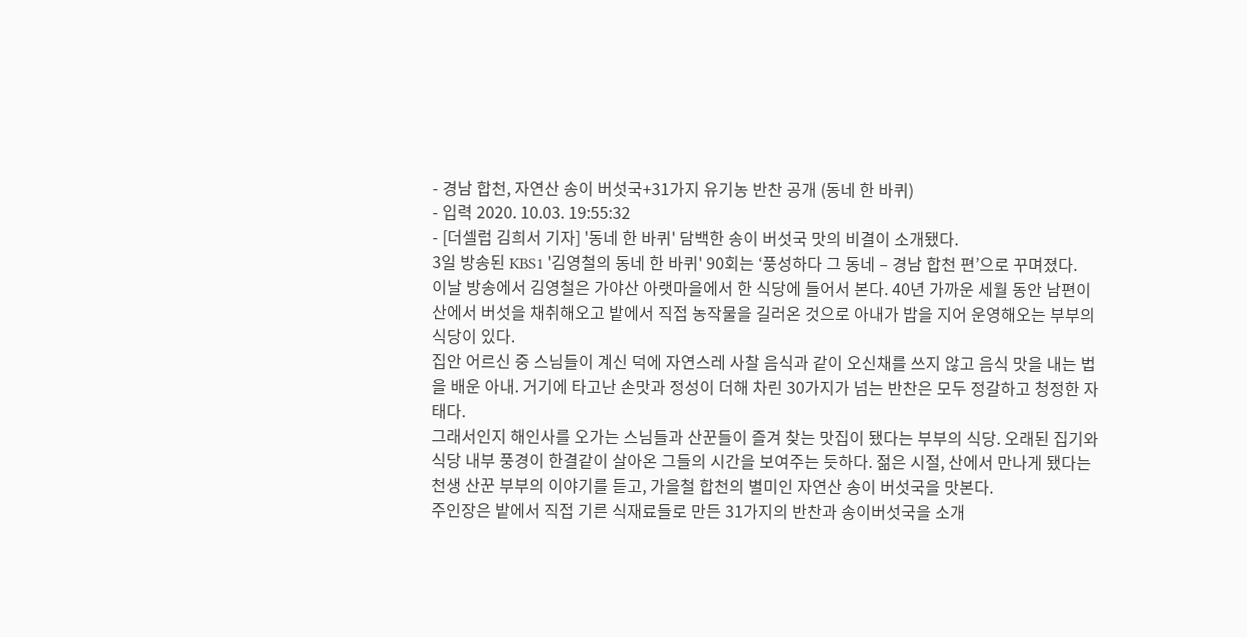- 경남 합천, 자연산 송이 버섯국+31가지 유기농 반찬 공개 (동네 한 바퀴)
- 입력 2020. 10.03. 19:55:32
- [더셀럽 김희서 기자] '동네 한 바퀴' 담백한 송이 버섯국 맛의 비결이 소개됐다.
3일 방송된 KBS1 '김영철의 동네 한 바퀴' 90회는 ‘풍성하다 그 동네 – 경남 합천 편’으로 꾸며졌다.
이날 방송에서 김영철은 가야산 아랫마을에서 한 식당에 들어서 본다. 40년 가까운 세월 동안 남편이 산에서 버섯을 채취해오고 밭에서 직접 농작물을 길러온 것으로 아내가 밥을 지어 운영해오는 부부의 식당이 있다.
집안 어르신 중 스님들이 계신 덕에 자연스레 사찰 음식과 같이 오신채를 쓰지 않고 음식 맛을 내는 법을 배운 아내. 거기에 타고난 손맛과 정성이 더해 차린 30가지가 넘는 반찬은 모두 정갈하고 청정한 자태다.
그래서인지 해인사를 오가는 스님들과 산꾼들이 즐겨 찾는 맛집이 됐다는 부부의 식당. 오래된 집기와 식당 내부 풍경이 한결같이 살아온 그들의 시간을 보여주는 듯하다. 젊은 시절, 산에서 만나게 됐다는 천생 산꾼 부부의 이야기를 듣고, 가을철 합천의 별미인 자연산 송이 버섯국을 맛본다.
주인장은 밭에서 직접 기른 식재료들로 만든 31가지의 반찬과 송이버섯국을 소개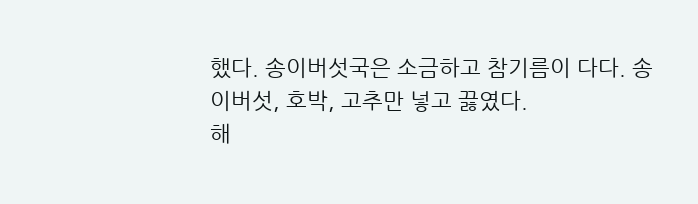했다. 송이버섯국은 소금하고 참기름이 다다. 송이버섯, 호박, 고추만 넣고 끓였다.
해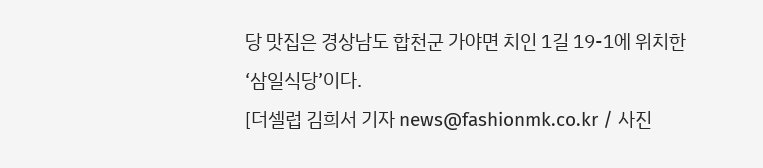당 맛집은 경상남도 합천군 가야면 치인 1길 19-1에 위치한 ‘삼일식당’이다.
[더셀럽 김희서 기자 news@fashionmk.co.kr / 사진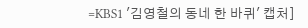=KBS1 '김영철의 동네 한 바퀴' 캡처]